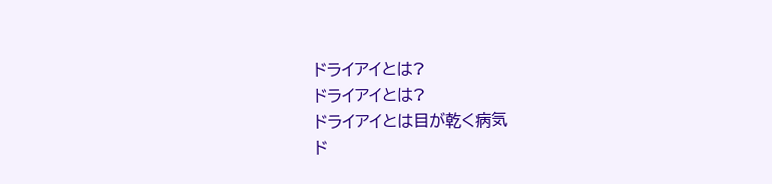ドライアイとは?
ドライアイとは?
ドライアイとは目が乾く病気
ド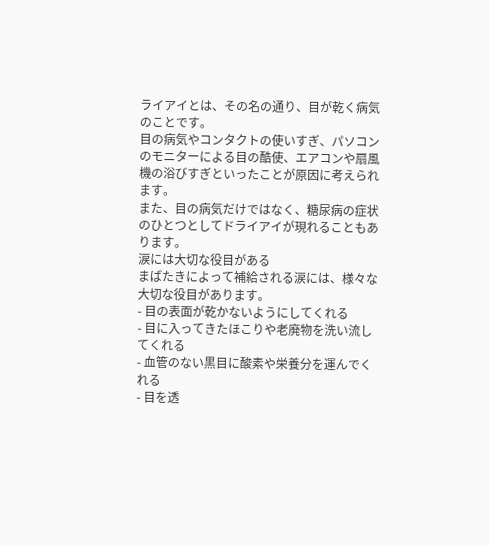ライアイとは、その名の通り、目が乾く病気のことです。
目の病気やコンタクトの使いすぎ、パソコンのモニターによる目の酷使、エアコンや扇風機の浴びすぎといったことが原因に考えられます。
また、目の病気だけではなく、糖尿病の症状のひとつとしてドライアイが現れることもあります。
涙には大切な役目がある
まばたきによって補給される涙には、様々な大切な役目があります。
- 目の表面が乾かないようにしてくれる
- 目に入ってきたほこりや老廃物を洗い流してくれる
- 血管のない黒目に酸素や栄養分を運んでくれる
- 目を透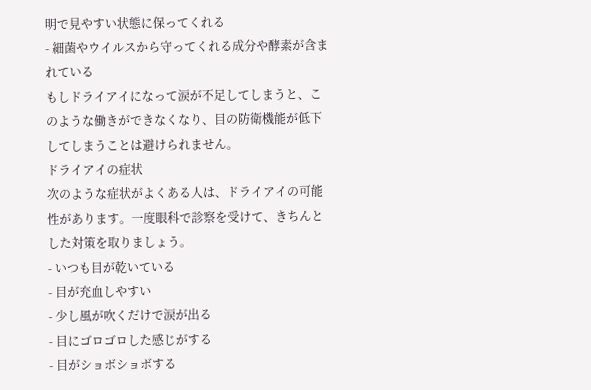明で見やすい状態に保ってくれる
- 細菌やウイルスから守ってくれる成分や酵素が含まれている
もしドライアイになって涙が不足してしまうと、このような働きができなくなり、目の防衛機能が低下してしまうことは避けられません。
ドライアイの症状
次のような症状がよくある人は、ドライアイの可能性があります。一度眼科で診察を受けて、きちんとした対策を取りましょう。
- いつも目が乾いている
- 目が充血しやすい
- 少し風が吹くだけで涙が出る
- 目にゴロゴロした感じがする
- 目がショボショボする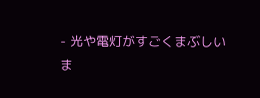- 光や電灯がすごくまぶしい
ま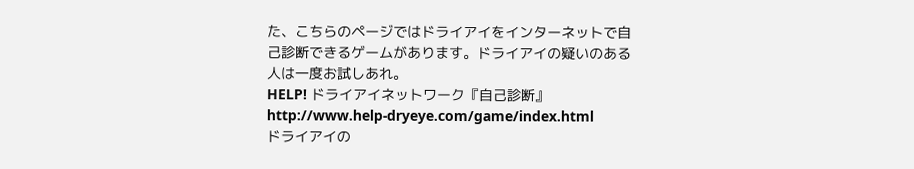た、こちらのページではドライアイをインターネットで自己診断できるゲームがあります。ドライアイの疑いのある人は一度お試しあれ。
HELP! ドライアイネットワーク『自己診断』
http://www.help-dryeye.com/game/index.html
ドライアイの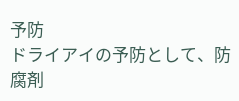予防
ドライアイの予防として、防腐剤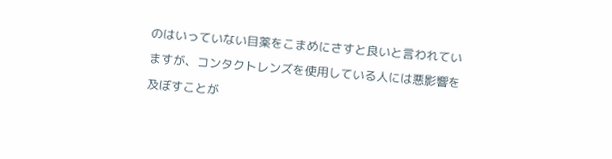のはいっていない目薬をこまめにさすと良いと言われていますが、コンタクトレンズを使用している人には悪影響を及ぼすことが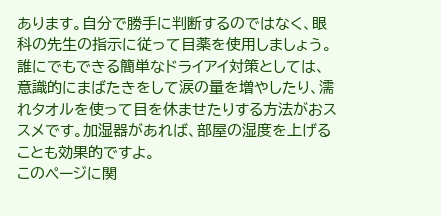あります。自分で勝手に判断するのではなく、眼科の先生の指示に従って目薬を使用しましょう。
誰にでもできる簡単なドライアイ対策としては、意識的にまばたきをして涙の量を増やしたり、濡れタオルを使って目を休ませたりする方法がおススメです。加湿器があれば、部屋の湿度を上げることも効果的ですよ。
このページに関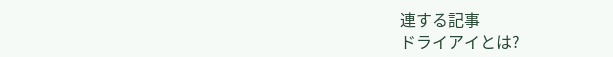連する記事
ドライアイとは?